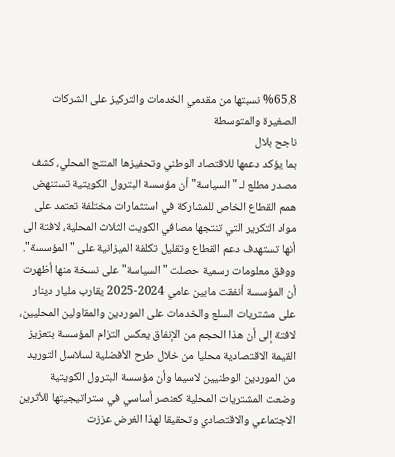%65.8 نسبتها من مقدمي الخدمات والتركيز على الشركات الصغيرة والمتوسطة
ناجح بلال
بما يؤكد دعمها للاقتصاد الوطني وتحفيزها المنتج المحلي، كشف مصدر مطلع لـ "السياسة" أن مؤسسة البترول الكويتية تستنهض همم القطاع الخاص للمشاركة في استثمارات مختلفة تعتمد على مواد التكرير التي تنتجها مصافي الكويت الثلاث المحلية، لافتة الى أنها تستهدف دعم القطاع وتقليل تكلفة الميزانية على "المؤسسة".
ووفق معلومات رسمية حصلت "السياسة" على نسخة منها أظهرت أن المؤسسة أنفقت مابين عامي 2024-2025 يقارب مليار دينار على مشتريات السلع والخدمات على الموردين والمقاولين المحليين، لافتة إلى أن هذا الحجم من الإنفاق يعكس التزام المؤسسة بتعزيز القيمة الاقتصادية محليا من خلال طرح الأفضلية لسلاسل التوريد من الموردين الوطنيين لاسيما وأن مؤسسة البترول الكويتية وضعت المشتريات المحلية كعنصر أساسي في ستراتيجيتها للأثرين الاجتماعي والاقتصادي وتحقيقا لهذا الغرض عززت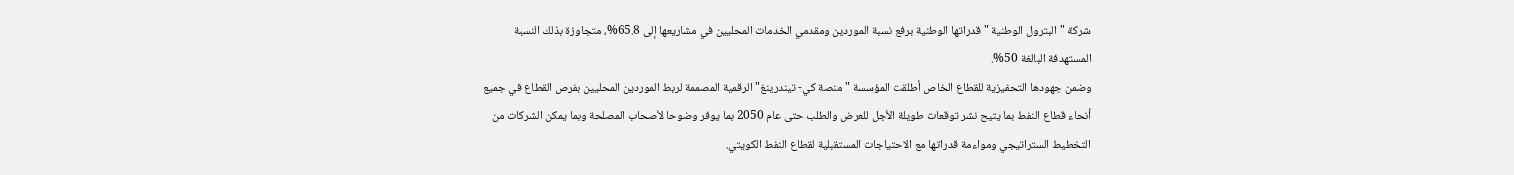شركة "البترول الوطنية " قدراتها الوطنية برفع نسبة الموردين ومقدمي الخدمات المحليين في مشاريعها إلى 65.8%، متجاوزة بذلك النسبة المستهدفة البالغة 50%.
وضمن جهودها التحفيزية للقطاع الخاص أطلقت المؤسسة "منصة كي- تيندرينغ" الرقمية المصممة لربط الموردين المحليين بفرص القطاع في جميع أنحاء قطاع النفط بما يتيح نشر توقعات طويلة الأجل للعرض والطلب حتى عام 2050 بما يوفر وضوحا لأصحاب المصلحة وبما يمكن الشركات من التخطيط الستراتيجي ومواءمة قدراتها مع الاحتياجات المستقبلية لقطاع النفط الكويتي.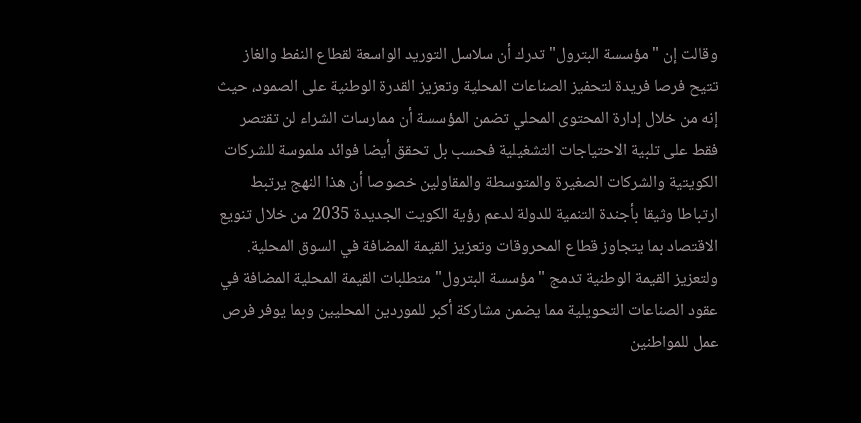وقالت إن "مؤسسة البترول" تدرك أن سلاسل التوريد الواسعة لقطاع النفط والغاز تتيح فرصا فريدة لتحفيز الصناعات المحلية وتعزيز القدرة الوطنية على الصمود، حيث إنه من خلال إدارة المحتوى المحلي تضمن المؤسسة أن ممارسات الشراء لن تقتصر فقط على تلبية الاحتياجات التشغيلية فحسب بل تحقق أيضا فوائد ملموسة للشركات الكويتية والشركات الصغيرة والمتوسطة والمقاولين خصوصا أن هذا النهج يرتبط ارتباطا وثيقا بأجندة التنمية للدولة لدعم رؤية الكويت الجديدة 2035 من خلال تنويع الاقتصاد بما يتجاوز قطاع المحروقات وتعزيز القيمة المضافة في السوق المحلية.
ولتعزيز القيمة الوطنية تدمج "مؤسسة البترول" متطلبات القيمة المحلية المضافة في عقود الصناعات التحويلية مما يضمن مشاركة أكبر للموردين المحليين وبما يوفر فرص عمل للمواطنين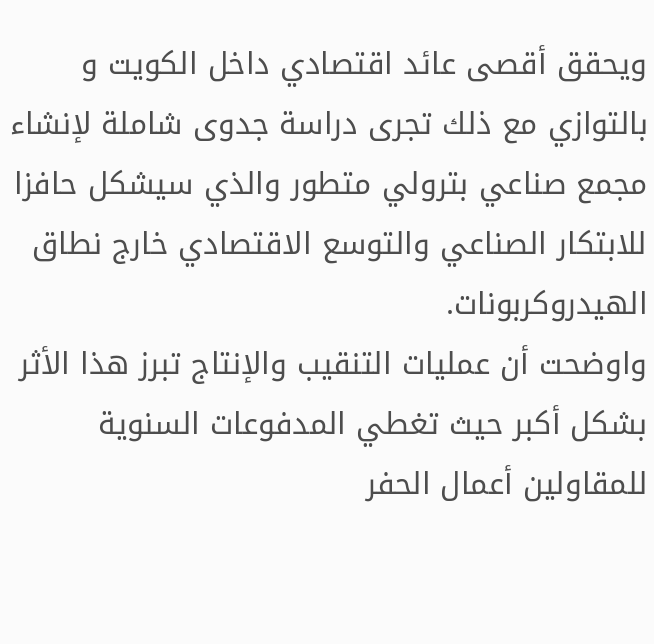ويحقق أقصى عائد اقتصادي داخل الكويت و بالتوازي مع ذلك تجرى دراسة جدوى شاملة لإنشاء مجمع صناعي بترولي متطور والذي سيشكل حافزا للابتكار الصناعي والتوسع الاقتصادي خارج نطاق الهيدروكربونات.
واوضحت أن عمليات التنقيب والإنتاج تبرز هذا الأثر بشكل أكبر حيث تغطي المدفوعات السنوية للمقاولين أعمال الحفر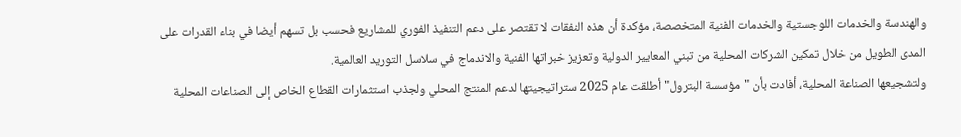والهندسة والخدمات اللوجستية والخدمات الفنية المتخصصة، مؤكدة أن هذه النفقات لا تقتصر على دعم التنفيذ الفوري للمشاريع فحسب بل تسهم أيضا في بناء القدرات على المدى الطويل من خلال تمكين الشركات المحلية من تبني المعايير الدولية وتعزيز خبراتها الفنية والاندماج في سلاسل التوريد العالمية.
ولتشجيعها الصناعة المحلية، أفادت بأن "مؤسسة البترول" أطلقت عام 2025 ستراتيجيتها لدعم المنتج المحلي ولجذب استثمارات القطاع الخاص إلى الصناعات المحلية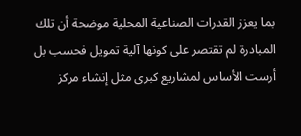بما يعزز القدرات الصناعية المحلية موضحة أن تلك المبادرة لم تقتصر على كونها آلية تمويل فحسب بل أرست الأساس لمشاريع كبرى مثل إنشاء مركز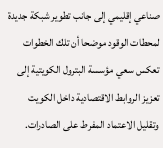صناعي إقليمي إلى جانب تطوير شبكة جديدة لمحطات الوقود موضحا أن تلك الخطوات تعكس سعي مؤسسة البترول الكويتية إلى تعزيز الروابط الاقتصادية داخل الكويت وتقليل الاعتماد المفرط على الصادرات.